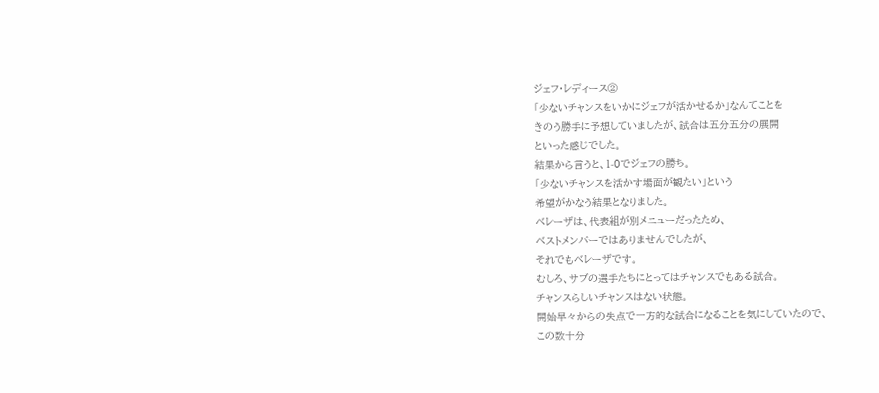ジェフ・レディース②
「少ないチャンスをいかにジェフが活かせるか」なんてことを
きのう勝手に予想していましたが、試合は五分五分の展開
といった感じでした。
結果から言うと、1-0でジェフの勝ち。
「少ないチャンスを活かす場面が観たい」という
希望がかなう結果となりました。
ベレーザは、代表組が別メニューだったため、
ベストメンバーではありませんでしたが、
それでもベレーザです。
むしろ、サブの選手たちにとってはチャンスでもある試合。
チャンスらしいチャンスはない状態。
開始早々からの失点で一方的な試合になることを気にしていたので、
この数十分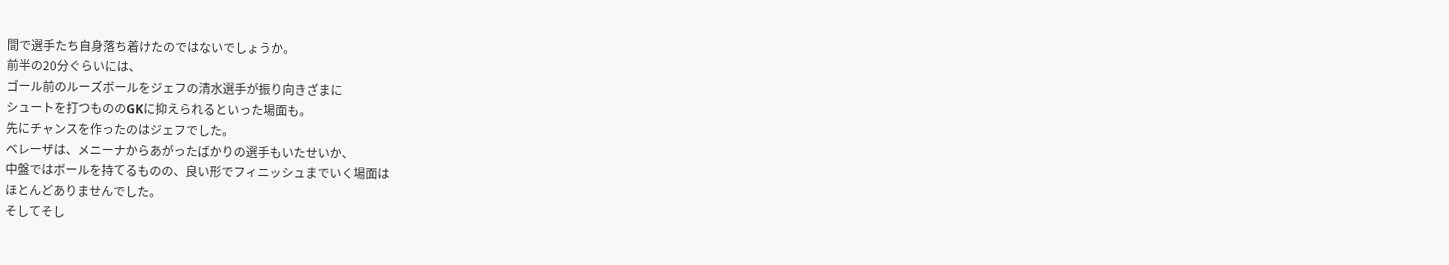間で選手たち自身落ち着けたのではないでしょうか。
前半の20分ぐらいには、
ゴール前のルーズボールをジェフの清水選手が振り向きざまに
シュートを打つもののGKに抑えられるといった場面も。
先にチャンスを作ったのはジェフでした。
ベレーザは、メニーナからあがったばかりの選手もいたせいか、
中盤ではボールを持てるものの、良い形でフィニッシュまでいく場面は
ほとんどありませんでした。
そしてそし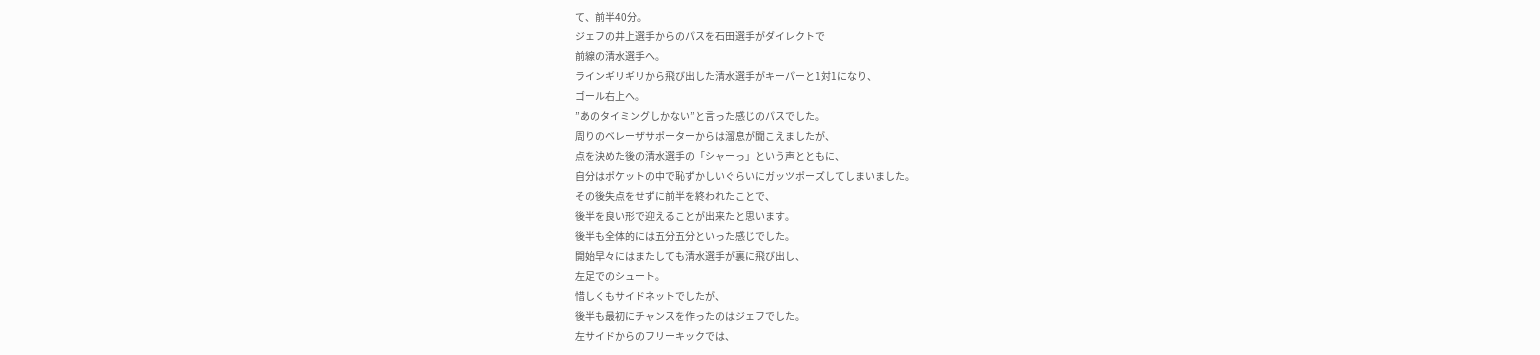て、前半40分。
ジェフの井上選手からのパスを石田選手がダイレクトで
前線の清水選手へ。
ラインギリギリから飛び出した清水選手がキーパーと1対1になり、
ゴール右上へ。
”あのタイミングしかない”と言った感じのパスでした。
周りのベレーザサポーターからは溜息が聞こえましたが、
点を決めた後の清水選手の「シャーっ」という声とともに、
自分はポケットの中で恥ずかしいぐらいにガッツポーズしてしまいました。
その後失点をせずに前半を終われたことで、
後半を良い形で迎えることが出来たと思います。
後半も全体的には五分五分といった感じでした。
開始早々にはまたしても清水選手が裏に飛び出し、
左足でのシュート。
惜しくもサイドネットでしたが、
後半も最初にチャンスを作ったのはジェフでした。
左サイドからのフリーキックでは、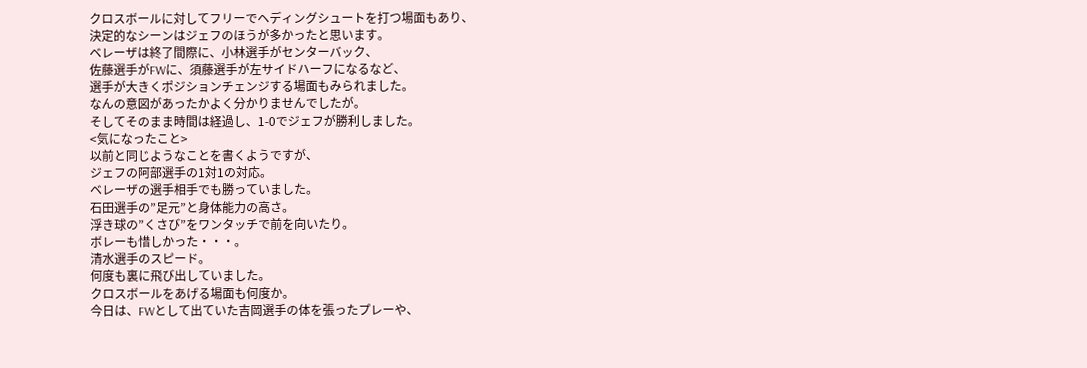クロスボールに対してフリーでヘディングシュートを打つ場面もあり、
決定的なシーンはジェフのほうが多かったと思います。
ベレーザは終了間際に、小林選手がセンターバック、
佐藤選手がFWに、須藤選手が左サイドハーフになるなど、
選手が大きくポジションチェンジする場面もみられました。
なんの意図があったかよく分かりませんでしたが。
そしてそのまま時間は経過し、1-0でジェフが勝利しました。
<気になったこと>
以前と同じようなことを書くようですが、
ジェフの阿部選手の1対1の対応。
ベレーザの選手相手でも勝っていました。
石田選手の”足元”と身体能力の高さ。
浮き球の”くさび”をワンタッチで前を向いたり。
ボレーも惜しかった・・・。
清水選手のスピード。
何度も裏に飛び出していました。
クロスボールをあげる場面も何度か。
今日は、FWとして出ていた吉岡選手の体を張ったプレーや、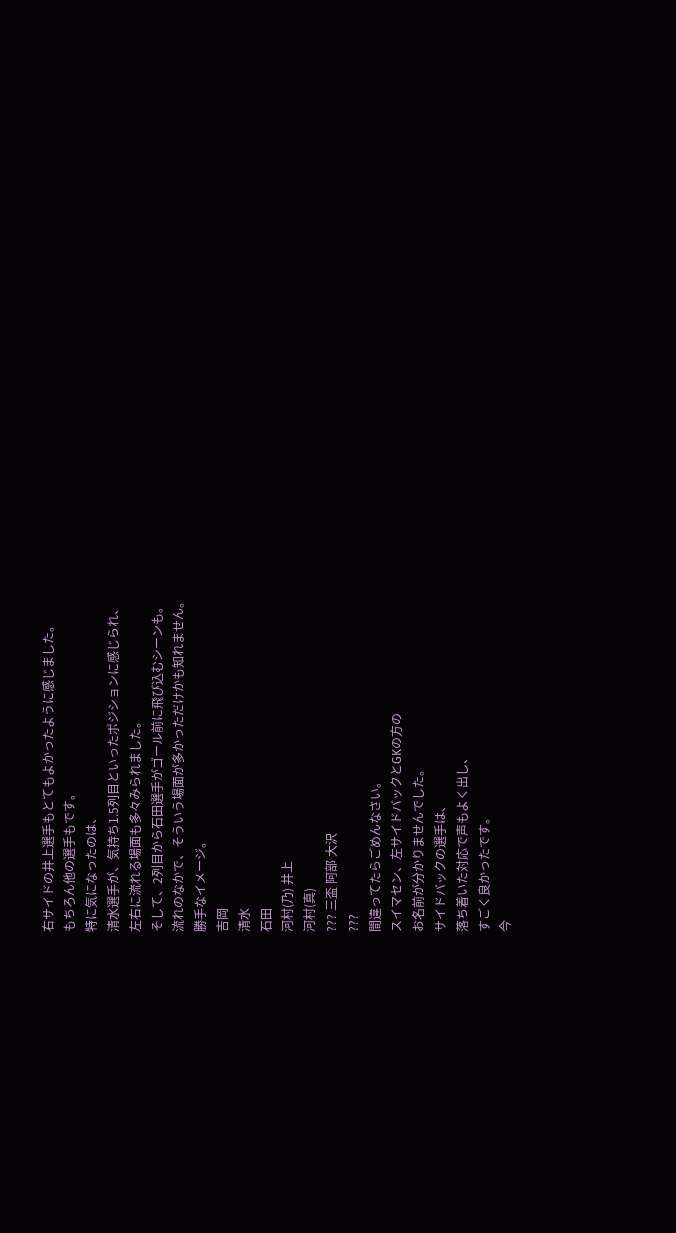右サイドの井上選手もとてもよかったように感じました。
もちろん他の選手もです。
特に気になったのは、
清水選手が、気持ち1.5列目といったポジションに感じられ、
左右に流れる場面も多々みられました。
そして、2列目から石田選手がゴール前に飛び込むシーンも。
流れのなかで、そういう場面が多かっただけかも知れません。
勝手なイメージ。
吉岡
清水
石田
河村(乃) 井上
河村(真)
??? 三盃 阿部 大沢
???
間違ってたらごめんなさい。
スイマセン、左サイドバックとGKの方の
お名前が分かりませんでした。
サイドバックの選手は、
落ち着いた対応で声もよく出し、
すごく良かったです。
今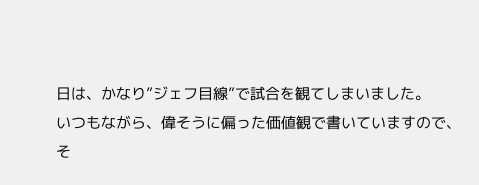日は、かなり”ジェフ目線”で試合を観てしまいました。
いつもながら、偉そうに偏った価値観で書いていますので、
そ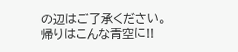の辺はご了承ください。
帰りはこんな青空に!!